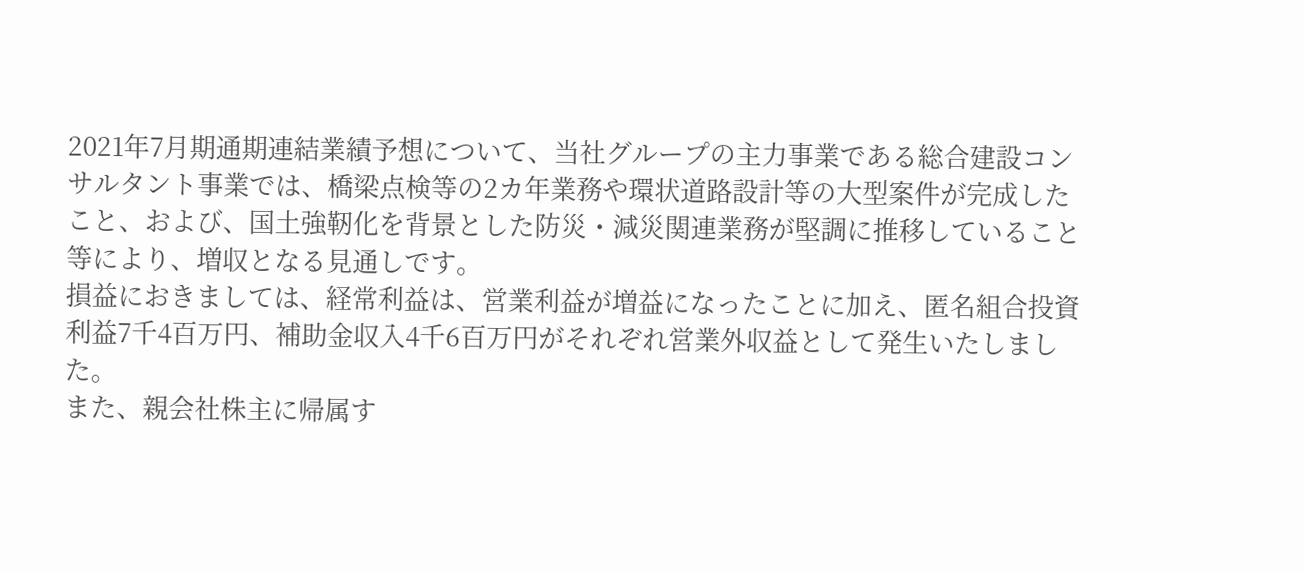2021年7月期通期連結業績予想について、当社グループの主力事業である総合建設コンサルタント事業では、橋梁点検等の2カ年業務や環状道路設計等の大型案件が完成したこと、および、国土強靭化を背景とした防災・減災関連業務が堅調に推移していること等により、増収となる見通しです。
損益におきましては、経常利益は、営業利益が増益になったことに加え、匿名組合投資利益7千4百万円、補助金収入4千6百万円がそれぞれ営業外収益として発生いたしました。
また、親会社株主に帰属す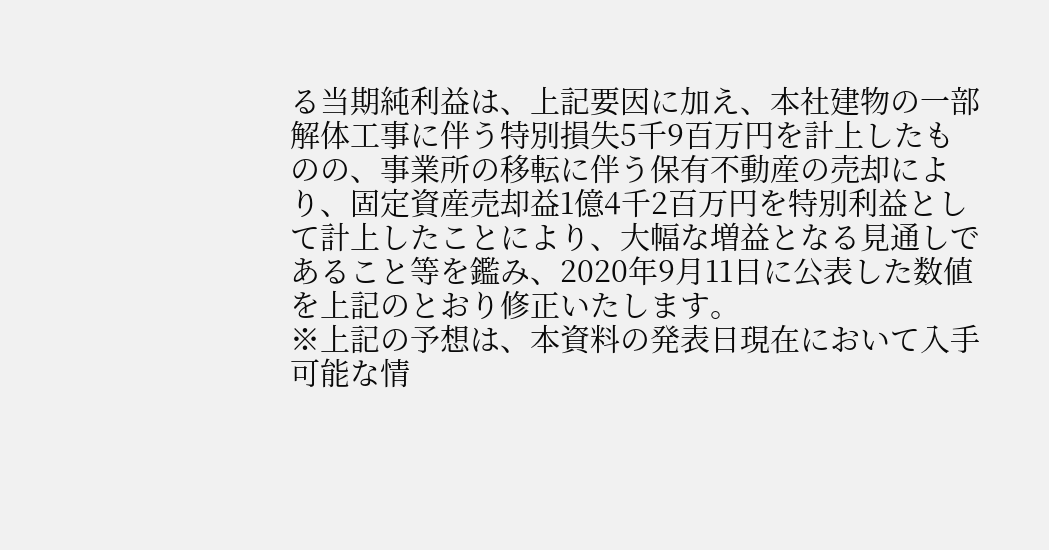る当期純利益は、上記要因に加え、本社建物の一部解体工事に伴う特別損失5千9百万円を計上したものの、事業所の移転に伴う保有不動産の売却により、固定資産売却益1億4千2百万円を特別利益として計上したことにより、大幅な増益となる見通しであること等を鑑み、2020年9月11日に公表した数値を上記のとおり修正いたします。
※上記の予想は、本資料の発表日現在において入手可能な情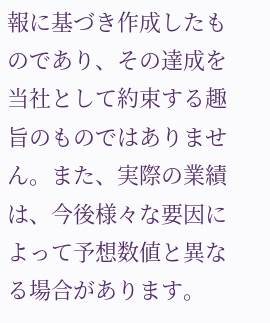報に基づき作成したものであり、その達成を当社として約束する趣旨のものではありません。また、実際の業績は、今後様々な要因によって予想数値と異なる場合があります。